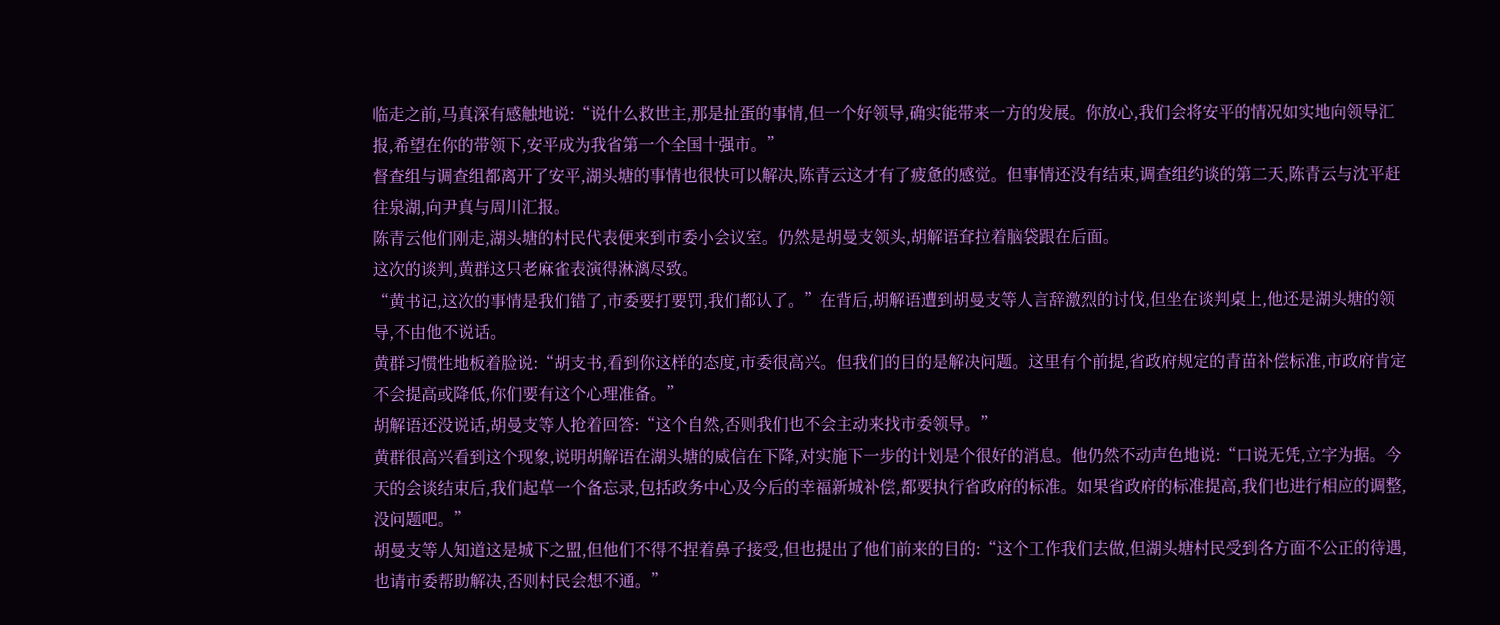临走之前,马真深有感触地说:“说什么救世主,那是扯蛋的事情,但一个好领导,确实能带来一方的发展。你放心,我们会将安平的情况如实地向领导汇报,希望在你的带领下,安平成为我省第一个全国十强市。”
督查组与调查组都离开了安平,湖头塘的事情也很快可以解决,陈青云这才有了疲惫的感觉。但事情还没有结束,调查组约谈的第二天,陈青云与沈平赶往泉湖,向尹真与周川汇报。
陈青云他们刚走,湖头塘的村民代表便来到市委小会议室。仍然是胡曼支领头,胡解语耷拉着脑袋跟在后面。
这次的谈判,黄群这只老麻雀表演得淋漓尽致。
“黄书记,这次的事情是我们错了,市委要打要罚,我们都认了。”在背后,胡解语遭到胡曼支等人言辞激烈的讨伐,但坐在谈判桌上,他还是湖头塘的领导,不由他不说话。
黄群习惯性地板着脸说:“胡支书,看到你这样的态度,市委很高兴。但我们的目的是解决问题。这里有个前提,省政府规定的青苗补偿标准,市政府肯定不会提高或降低,你们要有这个心理准备。”
胡解语还没说话,胡曼支等人抢着回答:“这个自然,否则我们也不会主动来找市委领导。”
黄群很高兴看到这个现象,说明胡解语在湖头塘的威信在下降,对实施下一步的计划是个很好的消息。他仍然不动声色地说:“口说无凭,立字为据。今天的会谈结束后,我们起草一个备忘录,包括政务中心及今后的幸福新城补偿,都要执行省政府的标准。如果省政府的标准提高,我们也进行相应的调整,没问题吧。”
胡曼支等人知道这是城下之盟,但他们不得不捏着鼻子接受,但也提出了他们前来的目的:“这个工作我们去做,但湖头塘村民受到各方面不公正的待遇,也请市委帮助解决,否则村民会想不通。”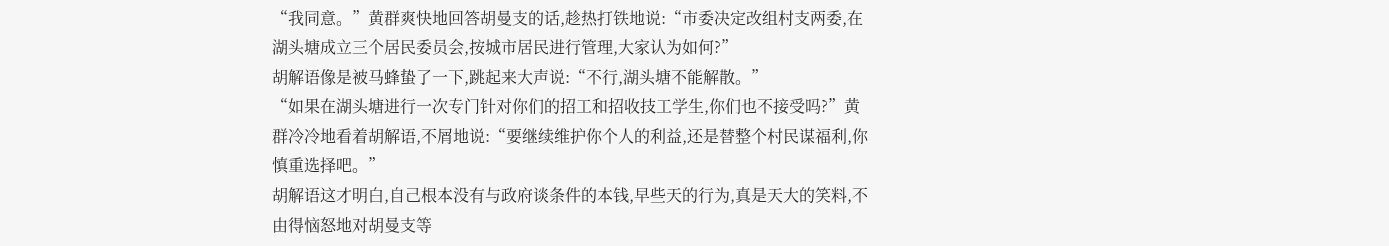“我同意。”黄群爽快地回答胡曼支的话,趁热打铁地说:“市委决定改组村支两委,在湖头塘成立三个居民委员会,按城市居民进行管理,大家认为如何?”
胡解语像是被马蜂蛰了一下,跳起来大声说:“不行,湖头塘不能解散。”
“如果在湖头塘进行一次专门针对你们的招工和招收技工学生,你们也不接受吗?”黄群冷冷地看着胡解语,不屑地说:“要继续维护你个人的利益,还是替整个村民谋福利,你慎重选择吧。”
胡解语这才明白,自己根本没有与政府谈条件的本钱,早些天的行为,真是天大的笑料,不由得恼怒地对胡曼支等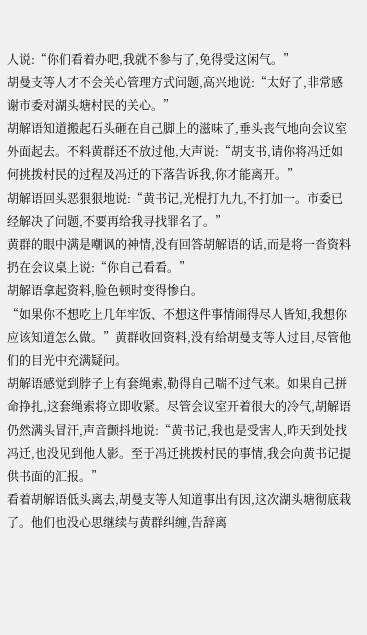人说:“你们看着办吧,我就不参与了,免得受这闲气。”
胡曼支等人才不会关心管理方式问题,高兴地说:“太好了,非常感谢市委对湖头塘村民的关心。”
胡解语知道搬起石头砸在自己脚上的滋味了,垂头丧气地向会议室外面起去。不料黄群还不放过他,大声说:“胡支书,请你将冯迁如何挑拨村民的过程及冯迁的下落告诉我,你才能离开。”
胡解语回头恶狠狠地说:“黄书记,光棍打九九,不打加一。市委已经解决了问题,不要再给我寻找罪名了。”
黄群的眼中满是嘲讽的神情,没有回答胡解语的话,而是将一沓资料扔在会议桌上说:“你自己看看。”
胡解语拿起资料,脸色顿时变得惨白。
“如果你不想吃上几年牢饭、不想这件事情闹得尽人皆知,我想你应该知道怎么做。”黄群收回资料,没有给胡曼支等人过目,尽管他们的目光中充满疑问。
胡解语感觉到脖子上有套绳索,勒得自己喘不过气来。如果自己拼命挣扎,这套绳索将立即收紧。尽管会议室开着很大的冷气,胡解语仍然满头冒汗,声音颤抖地说:“黄书记,我也是受害人,昨天到处找冯迁,也没见到他人影。至于冯迁挑拨村民的事情,我会向黄书记提供书面的汇报。”
看着胡解语低头离去,胡曼支等人知道事出有因,这次湖头塘彻底栽了。他们也没心思继续与黄群纠缠,告辞离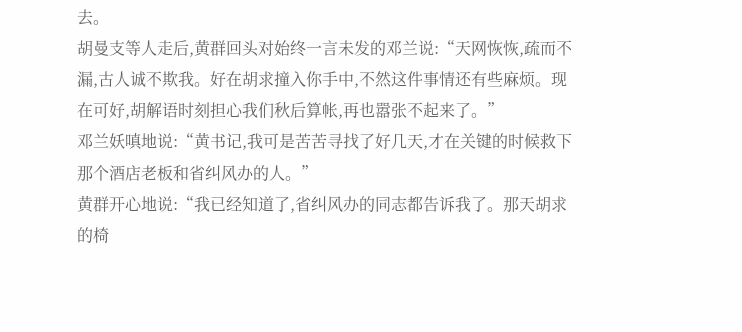去。
胡曼支等人走后,黄群回头对始终一言未发的邓兰说:“天网恢恢,疏而不漏,古人诚不欺我。好在胡求撞入你手中,不然这件事情还有些麻烦。现在可好,胡解语时刻担心我们秋后算帐,再也嚣张不起来了。”
邓兰妖嗔地说:“黄书记,我可是苦苦寻找了好几天,才在关键的时候救下那个酒店老板和省纠风办的人。”
黄群开心地说:“我已经知道了,省纠风办的同志都告诉我了。那天胡求的椅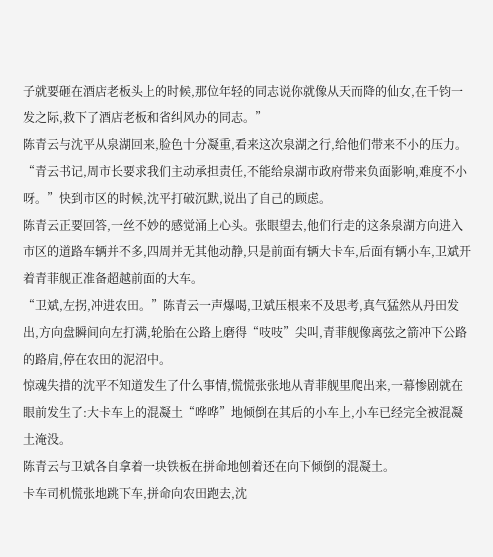子就要砸在酒店老板头上的时候,那位年轻的同志说你就像从天而降的仙女,在千钧一发之际,救下了酒店老板和省纠风办的同志。”
陈青云与沈平从泉湖回来,脸色十分凝重,看来这次泉湖之行,给他们带来不小的压力。
“青云书记,周市长要求我们主动承担责任,不能给泉湖市政府带来负面影响,难度不小呀。”快到市区的时候,沈平打破沉默,说出了自己的顾虑。
陈青云正要回答,一丝不妙的感觉涌上心头。张眼望去,他们行走的这条泉湖方向进入市区的道路车辆并不多,四周并无其他动静,只是前面有辆大卡车,后面有辆小车,卫斌开着青菲舰正准备超越前面的大车。
“卫斌,左拐,冲进农田。”陈青云一声爆喝,卫斌压根来不及思考,真气猛然从丹田发出,方向盘瞬间向左打满,轮胎在公路上磨得“吱吱”尖叫,青菲舰像离弦之箭冲下公路的路肩,停在农田的泥沼中。
惊魂失措的沈平不知道发生了什么事情,慌慌张张地从青菲舰里爬出来,一幕惨剧就在眼前发生了:大卡车上的混凝土“哗哗”地倾倒在其后的小车上,小车已经完全被混凝土淹没。
陈青云与卫斌各自拿着一块铁板在拼命地刨着还在向下倾倒的混凝土。
卡车司机慌张地跳下车,拼命向农田跑去,沈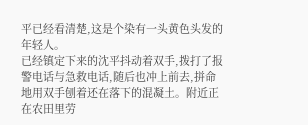平已经看清楚,这是个染有一头黄色头发的年轻人。
已经镇定下来的沈平抖动着双手,拨打了报警电话与急救电话,随后也冲上前去,拼命地用双手刨着还在落下的混凝土。附近正在农田里劳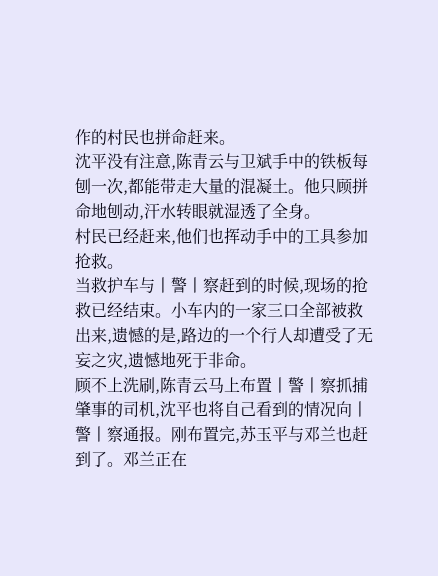作的村民也拼命赶来。
沈平没有注意,陈青云与卫斌手中的铁板每刨一次,都能带走大量的混凝土。他只顾拼命地刨动,汗水转眼就湿透了全身。
村民已经赶来,他们也挥动手中的工具参加抢救。
当救护车与丨警丨察赶到的时候,现场的抢救已经结束。小车内的一家三口全部被救出来,遗憾的是,路边的一个行人却遭受了无妄之灾,遗憾地死于非命。
顾不上洗刷,陈青云马上布置丨警丨察抓捕肇事的司机,沈平也将自己看到的情况向丨警丨察通报。刚布置完,苏玉平与邓兰也赶到了。邓兰正在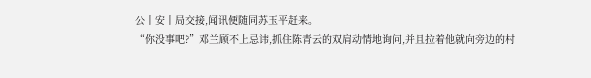公丨安丨局交接,闻讯便随同苏玉平赶来。
“你没事吧?”邓兰顾不上忌讳,抓住陈青云的双肩动情地询问,并且拉着他就向旁边的村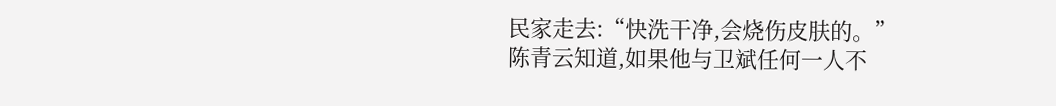民家走去:“快洗干净,会烧伤皮肤的。”
陈青云知道,如果他与卫斌任何一人不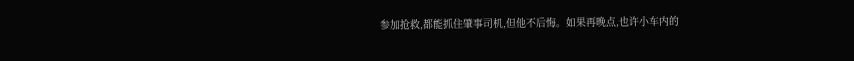参加抢救,都能抓住肇事司机,但他不后悔。如果再晚点,也许小车内的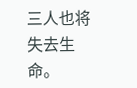三人也将失去生命。